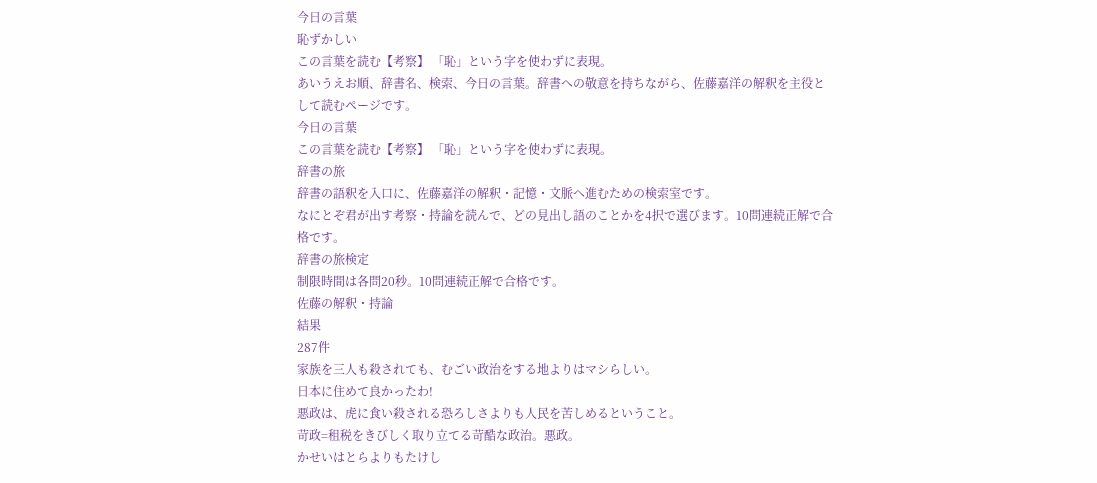今日の言葉
恥ずかしい
この言葉を読む【考察】 「恥」という字を使わずに表現。
あいうえお順、辞書名、検索、今日の言葉。辞書への敬意を持ちながら、佐藤嘉洋の解釈を主役として読むページです。
今日の言葉
この言葉を読む【考察】 「恥」という字を使わずに表現。
辞書の旅
辞書の語釈を入口に、佐藤嘉洋の解釈・記憶・文脈へ進むための検索室です。
なにとぞ君が出す考察・持論を読んで、どの見出し語のことかを4択で選びます。10問連続正解で合格です。
辞書の旅検定
制限時間は各問20秒。10問連続正解で合格です。
佐藤の解釈・持論
結果
287件
家族を三人も殺されても、むごい政治をする地よりはマシらしい。
日本に住めて良かったわ!
悪政は、虎に食い殺される恐ろしさよりも人民を苦しめるということ。
苛政=租税をきびしく取り立てる苛酷な政治。悪政。
かせいはとらよりもたけし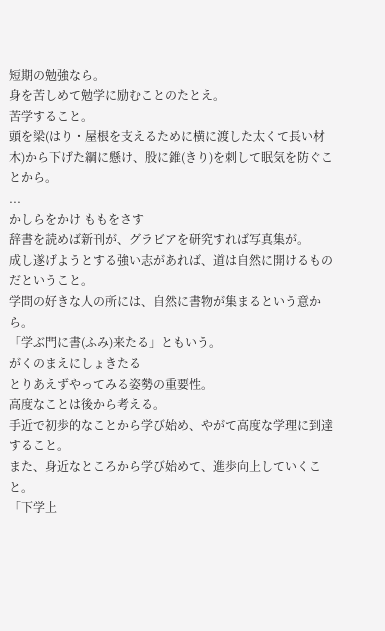短期の勉強なら。
身を苦しめて勉学に励むことのたとえ。
苦学すること。
頭を梁(はり・屋根を支えるために横に渡した太くて長い材木)から下げた綱に懸け、股に錐(きり)を刺して眠気を防ぐことから。
...
かしらをかけ ももをさす
辞書を読めば新刊が、グラビアを研究すれば写真集が。
成し遂げようとする強い志があれば、道は自然に開けるものだということ。
学問の好きな人の所には、自然に書物が集まるという意から。
「学ぶ門に書(ふみ)来たる」ともいう。
がくのまえにしょきたる
とりあえずやってみる姿勢の重要性。
高度なことは後から考える。
手近で初歩的なことから学び始め、やがて高度な学理に到達すること。
また、身近なところから学び始めて、進歩向上していくこと。
「下学上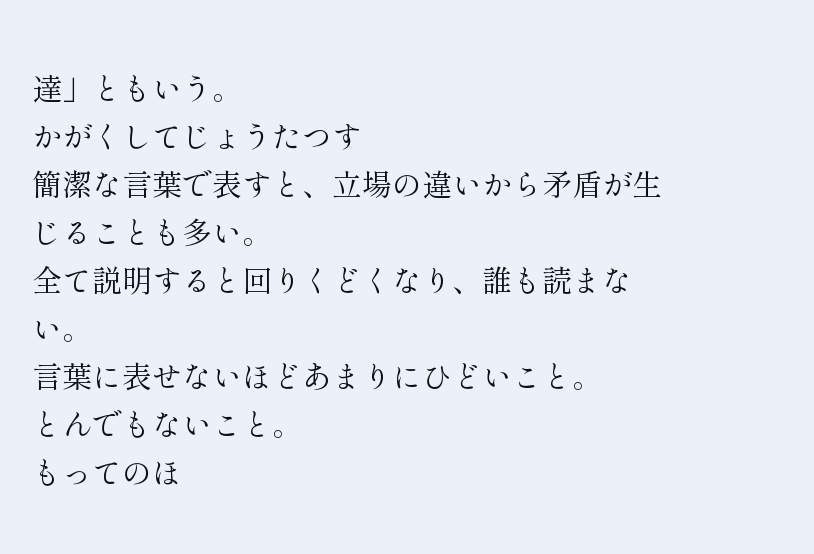達」ともいう。
かがくしてじょうたつす
簡潔な言葉で表すと、立場の違いから矛盾が生じることも多い。
全て説明すると回りくどくなり、誰も読まない。
言葉に表せないほどあまりにひどいこと。
とんでもないこと。
もってのほ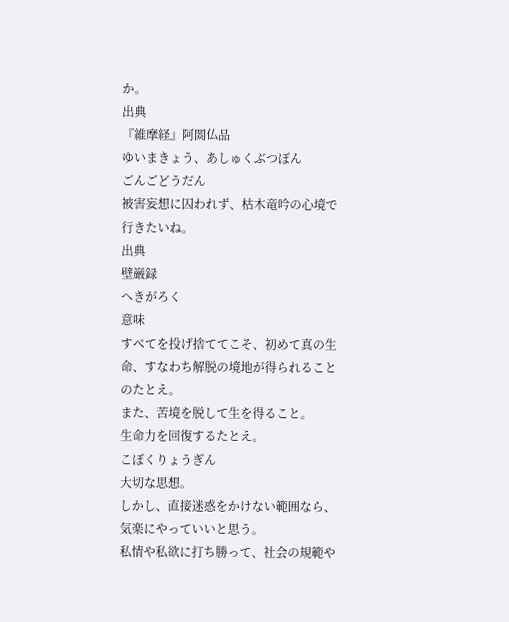か。
出典
『維摩経』阿閦仏品
ゆいまきょう、あしゅくぶつぼん
ごんごどうだん
被害妄想に囚われず、枯木竜吟の心境で行きたいね。
出典
壁巌録
へきがろく
意味
すべてを投げ捨ててこそ、初めて真の生命、すなわち解脱の境地が得られることのたとえ。
また、苦境を脱して生を得ること。
生命力を回復するたとえ。
こぼくりょうぎん
大切な思想。
しかし、直接迷惑をかけない範囲なら、気楽にやっていいと思う。
私情や私欲に打ち勝って、社会の規範や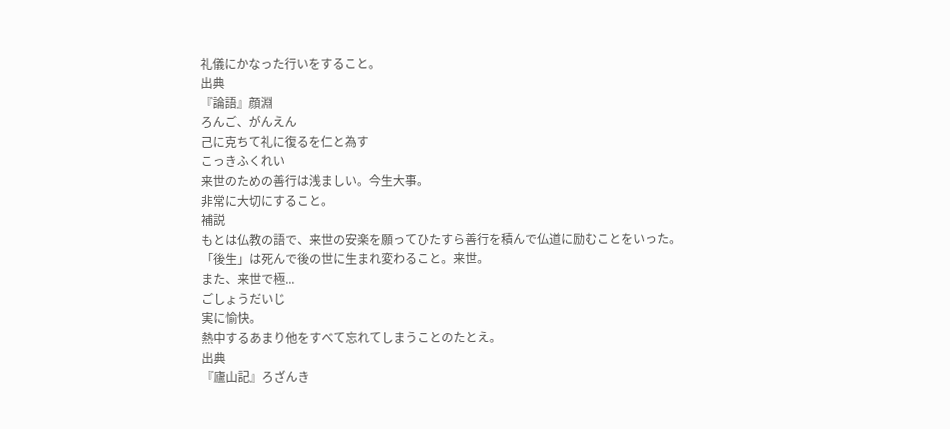礼儀にかなった行いをすること。
出典
『論語』顔淵
ろんご、がんえん
己に克ちて礼に復るを仁と為す
こっきふくれい
来世のための善行は浅ましい。今生大事。
非常に大切にすること。
補説
もとは仏教の語で、来世の安楽を願ってひたすら善行を積んで仏道に励むことをいった。
「後生」は死んで後の世に生まれ変わること。来世。
また、来世で極...
ごしょうだいじ
実に愉快。
熱中するあまり他をすべて忘れてしまうことのたとえ。
出典
『廬山記』ろざんき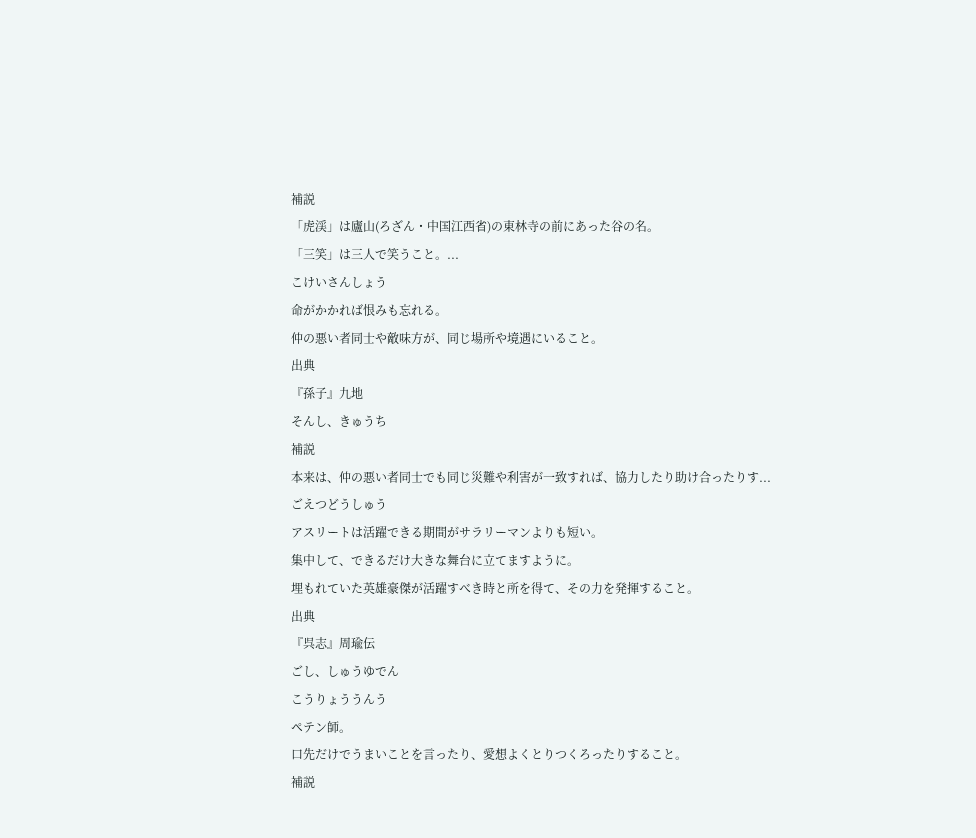補説
「虎渓」は廬山(ろざん・中国江西省)の東林寺の前にあった谷の名。
「三笑」は三人で笑うこと。...
こけいさんしょう
命がかかれば恨みも忘れる。
仲の悪い者同士や敵味方が、同じ場所や境遇にいること。
出典
『孫子』九地
そんし、きゅうち
補説
本来は、仲の悪い者同士でも同じ災難や利害が一致すれば、協力したり助け合ったりす...
ごえつどうしゅう
アスリートは活躍できる期間がサラリーマンよりも短い。
集中して、できるだけ大きな舞台に立てますように。
埋もれていた英雄豪傑が活躍すべき時と所を得て、その力を発揮すること。
出典
『呉志』周瑜伝
ごし、しゅうゆでん
こうりょううんう
ペテン師。
口先だけでうまいことを言ったり、愛想よくとりつくろったりすること。
補説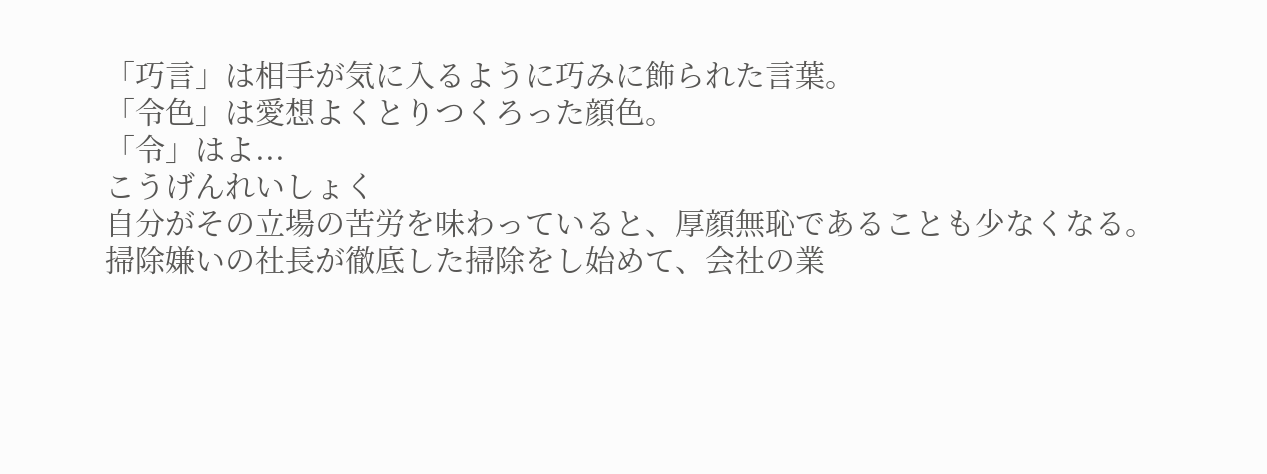「巧言」は相手が気に入るように巧みに飾られた言葉。
「令色」は愛想よくとりつくろった顔色。
「令」はよ...
こうげんれいしょく
自分がその立場の苦労を味わっていると、厚顔無恥であることも少なくなる。
掃除嫌いの社長が徹底した掃除をし始めて、会社の業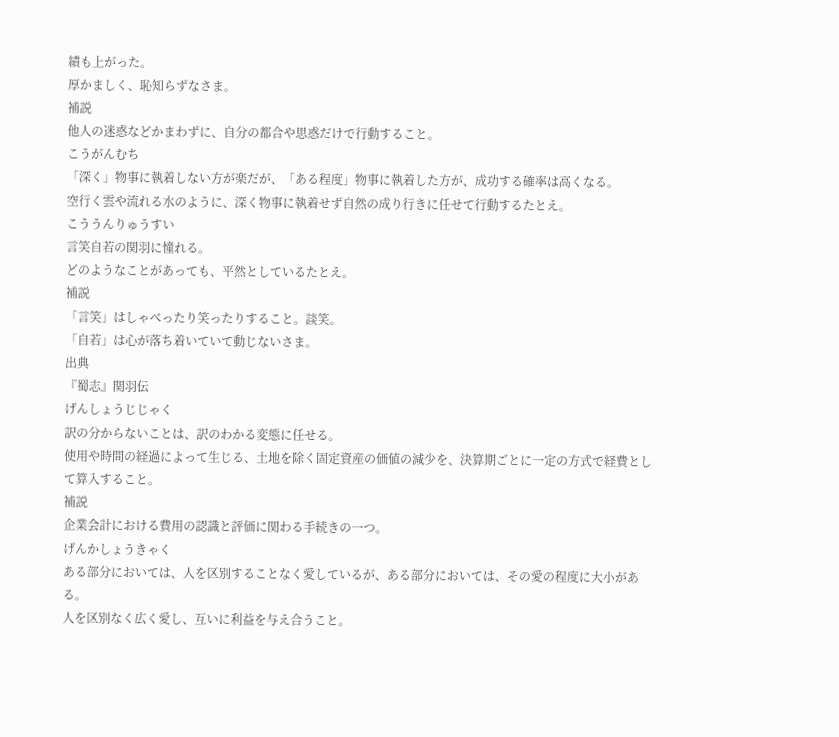績も上がった。
厚かましく、恥知らずなさま。
補説
他人の迷惑などかまわずに、自分の都合や思惑だけで行動すること。
こうがんむち
「深く」物事に執着しない方が楽だが、「ある程度」物事に執着した方が、成功する確率は高くなる。
空行く雲や流れる水のように、深く物事に執着せず自然の成り行きに任せて行動するたとえ。
こううんりゅうすい
言笑自若の関羽に憧れる。
どのようなことがあっても、平然としているたとえ。
補説
「言笑」はしゃべったり笑ったりすること。談笑。
「自若」は心が落ち着いていて動じないさま。
出典
『蜀志』関羽伝
げんしょうじじゃく
訳の分からないことは、訳のわかる変態に任せる。
使用や時間の経過によって生じる、土地を除く固定資産の価値の減少を、決算期ごとに一定の方式で経費として算入すること。
補説
企業会計における費用の認識と評価に関わる手続きの一つ。
げんかしょうきゃく
ある部分においては、人を区別することなく愛しているが、ある部分においては、その愛の程度に大小がある。
人を区別なく広く愛し、互いに利益を与え合うこと。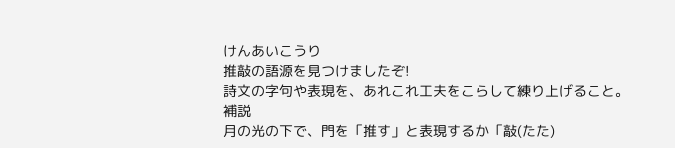けんあいこうり
推敲の語源を見つけましたぞ!
詩文の字句や表現を、あれこれ工夫をこらして練り上げること。
補説
月の光の下で、門を「推す」と表現するか「敲(たた)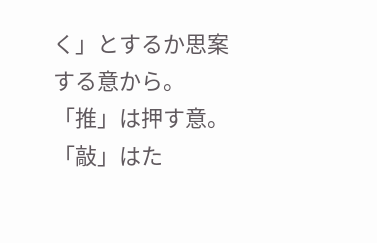く」とするか思案する意から。
「推」は押す意。
「敲」はた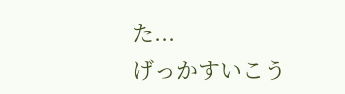た...
げっかすいこう